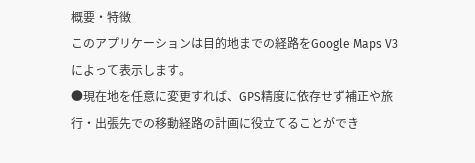概要・特徴
このアプリケーションは目的地までの経路をGoogle Maps V3によって表示します。
●現在地を任意に変更すれば、GPS精度に依存せず補正や旅行・出張先での移動経路の計画に役立てることができ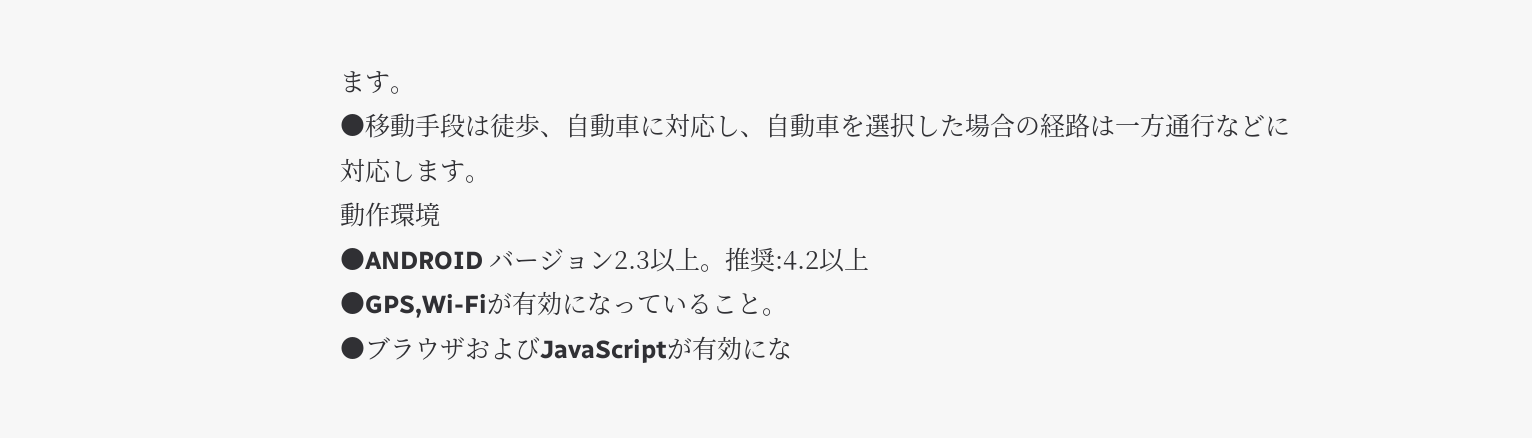ます。
●移動手段は徒歩、自動車に対応し、自動車を選択した場合の経路は一方通行などに対応します。
動作環境
●ANDROID バージョン2.3以上。推奨:4.2以上
●GPS,Wi-Fiが有効になっていること。
●ブラウザおよびJavaScriptが有効にな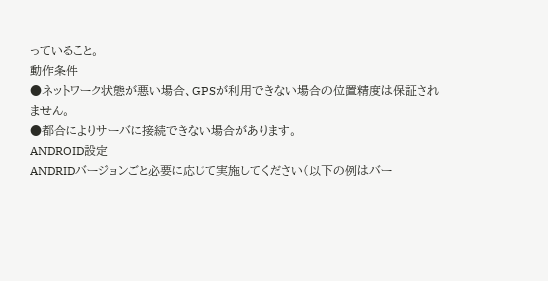っていること。
動作条件
●ネットワーク状態が悪い場合、GPSが利用できない場合の位置精度は保証されません。
●都合によりサーバに接続できない場合があります。
ANDROID設定
ANDRIDバージョンごと必要に応じて実施してください(以下の例はバー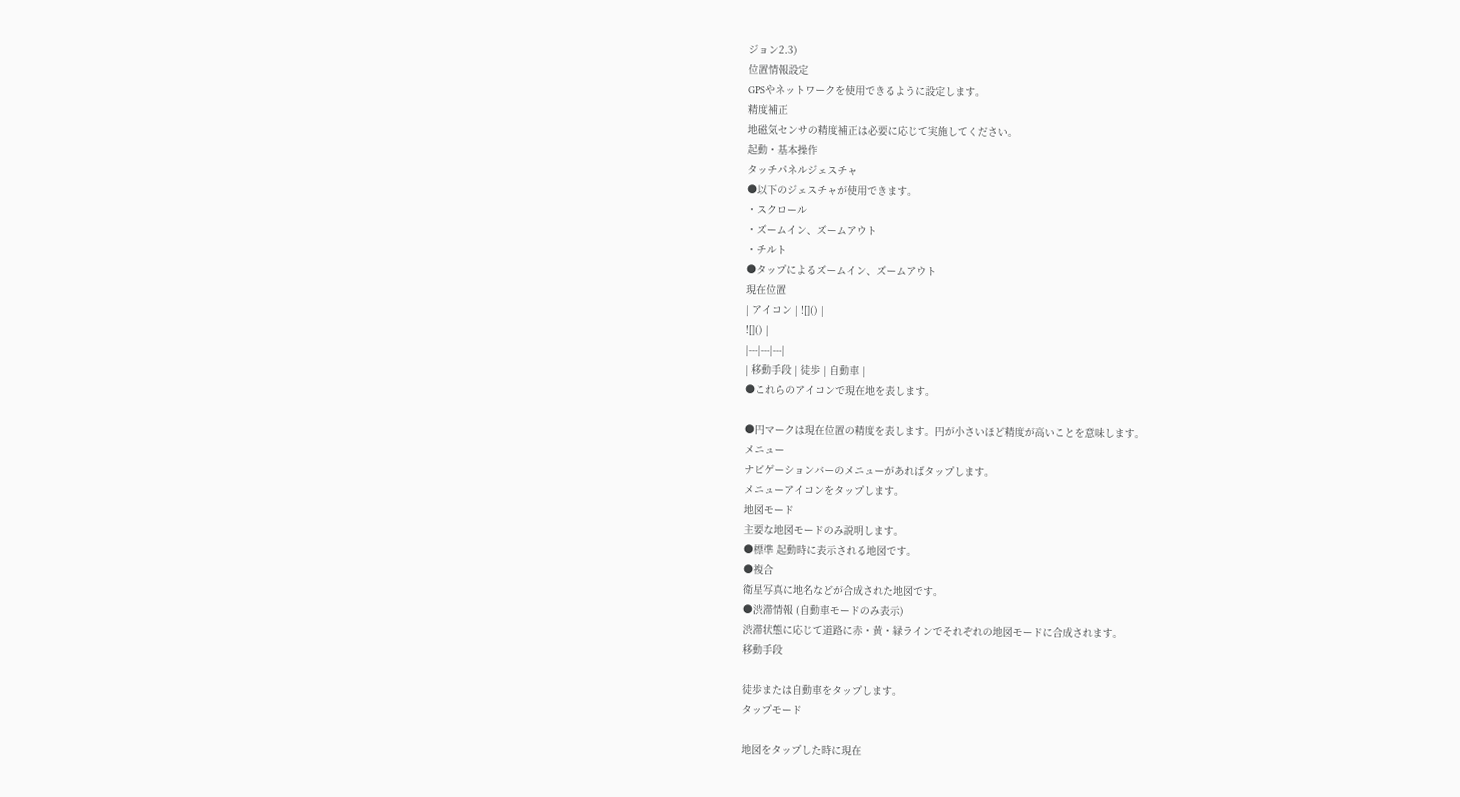ジョン2.3)
位置情報設定
GPSやネットワークを使用できるように設定します。
精度補正
地磁気センサの精度補正は必要に応じて実施してください。
起動・基本操作
タッチパネルジェスチャ
●以下のジェスチャが使用できます。
・スクロール
・ズームイン、ズームアウト
・チルト
●タップによるズームイン、ズームアウト
現在位置
| アイコン | ![]() |
![]() |
|---|---|---|
| 移動手段 | 徒歩 | 自動車 |
●これらのアイコンで現在地を表します。

●円マークは現在位置の精度を表します。円が小さいほど精度が高いことを意味します。
メニュー
ナビゲーションバーのメニューがあればタップします。
メニューアイコンをタップします。
地図モード
主要な地図モードのみ説明します。
●標準 起動時に表示される地図です。
●複合
衛星写真に地名などが合成された地図です。
●渋滞情報 (自動車モードのみ表示)
渋滞状態に応じて道路に赤・黄・緑ラインでそれぞれの地図モードに合成されます。
移動手段

徒歩または自動車をタップします。
タップモード

地図をタップした時に現在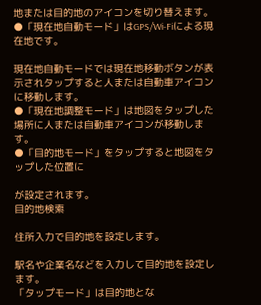地または目的地のアイコンを切り替えます。
●「現在地自動モード」はGPS/Wi-Fiによる現在地です。

現在地自動モードでは現在地移動ボタンが表示されタップすると人または自動車アイコンに移動します。
●「現在地調整モード」は地図をタップした場所に人または自動車アイコンが移動します。
●「目的地モード」をタップすると地図をタップした位置に

が設定されます。
目的地検索

住所入力で目的地を設定します。

駅名や企業名などを入力して目的地を設定します。
「タップモード」は目的地とな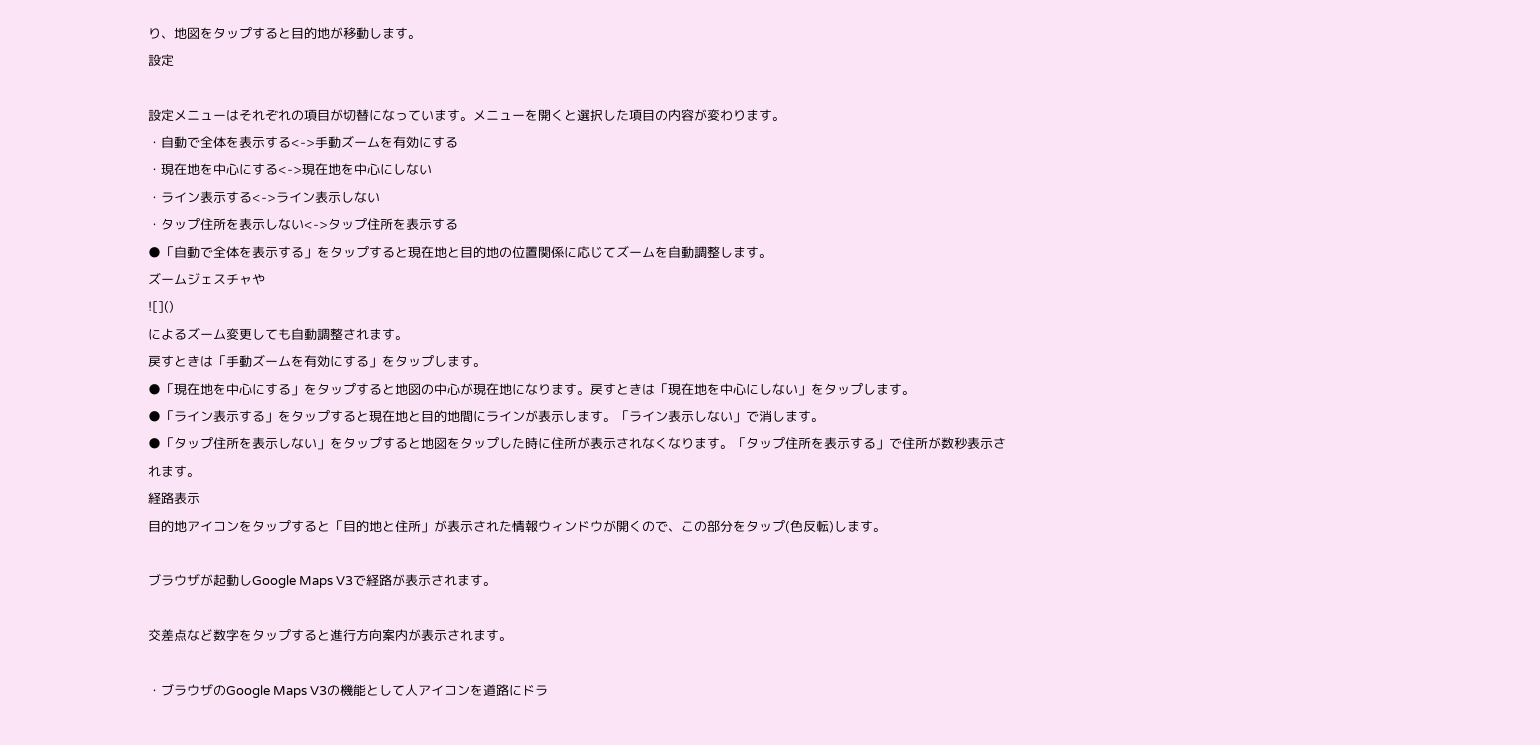り、地図をタップすると目的地が移動します。
設定

設定メニューはそれぞれの項目が切替になっています。メニューを開くと選択した項目の内容が変わります。
・自動で全体を表示する<->手動ズームを有効にする
・現在地を中心にする<->現在地を中心にしない
・ライン表示する<->ライン表示しない
・タップ住所を表示しない<->タップ住所を表示する
●「自動で全体を表示する」をタップすると現在地と目的地の位置関係に応じてズームを自動調整します。
ズームジェスチャや
![]()
によるズーム変更しても自動調整されます。
戻すときは「手動ズームを有効にする」をタップします。
●「現在地を中心にする」をタップすると地図の中心が現在地になります。戻すときは「現在地を中心にしない」をタップします。
●「ライン表示する」をタップすると現在地と目的地間にラインが表示します。「ライン表示しない」で消します。
●「タップ住所を表示しない」をタップすると地図をタップした時に住所が表示されなくなります。「タップ住所を表示する」で住所が数秒表示されます。
経路表示
目的地アイコンをタップすると「目的地と住所」が表示された情報ウィンドウが開くので、この部分をタップ(色反転)します。

ブラウザが起動しGoogle Maps V3で経路が表示されます。

交差点など数字をタップすると進行方向案内が表示されます。

・ブラウザのGoogle Maps V3の機能として人アイコンを道路にドラ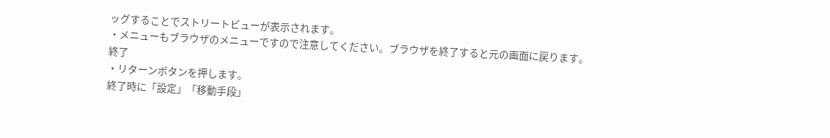ッグすることでストリートビューが表示されます。
・メニューもブラウザのメニューですので注意してください。ブラウザを終了すると元の画面に戻ります。
終了
・リターンボタンを押します。
終了時に「設定」「移動手段」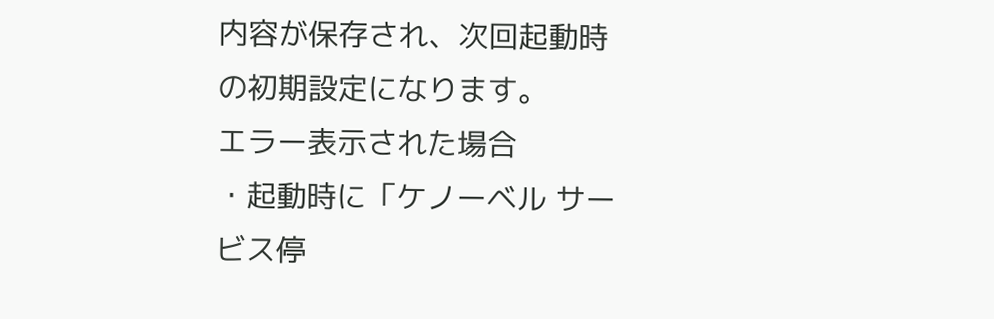内容が保存され、次回起動時の初期設定になります。
エラー表示された場合
・起動時に「ケノーベル サービス停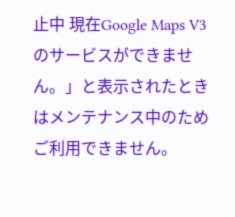止中 現在Google Maps V3のサービスができません。」と表示されたときはメンテナンス中のためご利用できません。